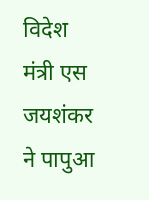विदेश मंत्री एस जयशंकर ने पापुआ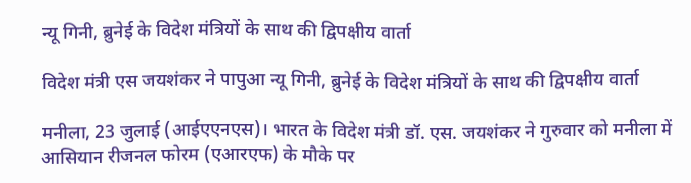न्यू गिनी, ब्रुनेई के विदेश मंत्रियों के साथ की द्विपक्षीय वार्ता

विदेश मंत्री एस जयशंकर ने पापुआ न्यू गिनी, ब्रुनेई के विदेश मंत्रियों के साथ की द्विपक्षीय वार्ता

मनीला, 23 जुलाई (आईएएनएस)। भारत के विदेश मंत्री डॉ. एस. जयशंकर ने गुरुवार को मनीला में आसियान रीजनल फोरम (एआरएफ) के मौके पर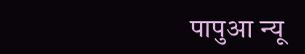पापुआ न्यू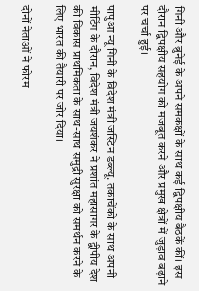गिनी और ब्रुनेई के अपने समकक्षों के साथ कई द्विपक्षीय बैठकें कीं। इस दौरान द्विपक्षीय सहयोग को मजबूत करने और प्रमुख क्षेत्रों में जुड़ाव बढ़ाने पर चर्चा हुई।

पापुआ न्यू गिनी के विदेश मंत्री जस्टिन डब्ल्यू. तकाचेंको के साथ अपनी मीटिंग के दौरान, विदेश मंत्री जयशंकर ने प्रशांत महासागर के द्वीपीय देश की विकास प्राथमिकता के साथ-साथ समुद्री सुरक्षा को समर्थन करने के लिए भारत की तैयारी पर जोर दिया।

दोनों नेताओं ने फोरम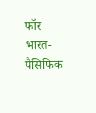फॉर भारत-पैसिफिक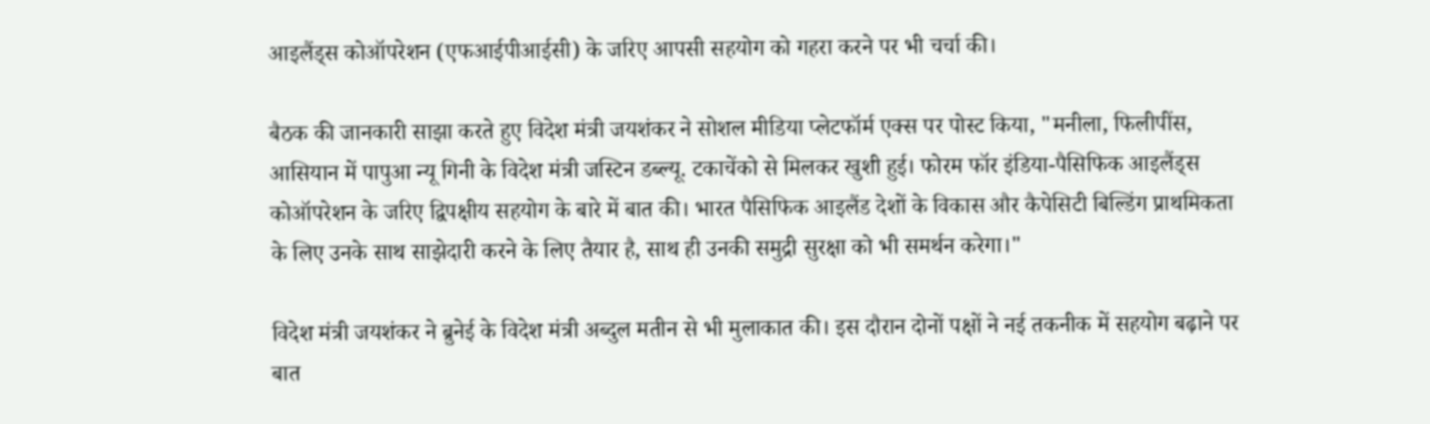आइलैंड्स कोऑपरेशन (एफआईपीआईसी) के जरिए आपसी सहयोग को गहरा करने पर भी चर्चा की।

बैठक की जानकारी साझा करते हुए विदेश मंत्री जयशंकर ने सोशल मीडिया प्लेटफॉर्म एक्स पर पोस्ट किया, "मनीला, फिलीपींस, आसियान में पापुआ न्यू गिनी के विदेश मंत्री जस्टिन डब्ल्यू. टकाचेंको से मिलकर खुशी हुई। फोरम फॉर इंडिया-पैसिफिक आइलैंड्स कोऑपरेशन के जरिए द्विपक्षीय सहयोग के बारे में बात की। भारत पैसिफिक आइलैंड देशों के विकास और कैपेसिटी बिल्डिंग प्राथमिकता के लिए उनके साथ साझेदारी करने के लिए तैयार है, साथ ही उनकी समुद्री सुरक्षा को भी समर्थन करेगा।"

विदेश मंत्री जयशंकर ने ब्रुनेई के विदेश मंत्री अब्दुल मतीन से भी मुलाकात की। इस दौरान दोनों पक्षों ने नई तकनीक में सहयोग बढ़ाने पर बात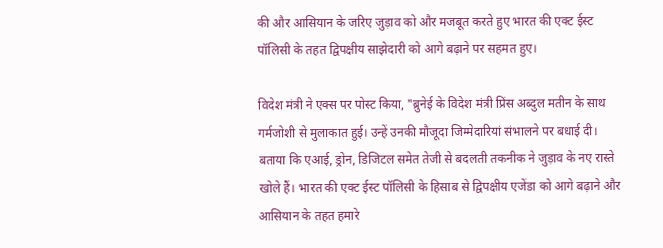की और आसियान के जरिए जुड़ाव को और मजबूत करते हुए भारत की एक्ट ईस्ट पॉलिसी के तहत द्विपक्षीय साझेदारी को आगे बढ़ाने पर सहमत हुए।

विदेश मंत्री ने एक्स पर पोस्ट किया, "ब्रुनेई के विदेश मंत्री प्रिंस अब्दुल मतीन के साथ गर्मजोशी से मुलाकात हुई। उन्हें उनकी मौजूदा जिम्मेदारियां संभालने पर बधाई दी। बताया कि एआई, ड्रोन, डिजिटल समेत तेजी से बदलती तकनीक ने जुड़ाव के नए रास्ते खोले हैं। भारत की एक्ट ईस्ट पॉलिसी के हिसाब से द्विपक्षीय एजेंडा को आगे बढ़ाने और आसियान के तहत हमारे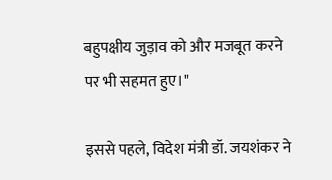बहुपक्षीय जुड़ाव को और मजबूत करने पर भी सहमत हुए।"

इससे पहले, विदेश मंत्री डॉ. जयशंकर ने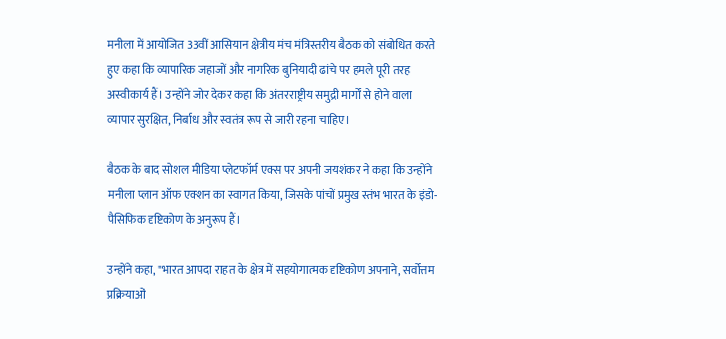मनीला में आयोजित 33वीं आसियान क्षेत्रीय मंच मंत्रिस्तरीय बैठक को संबोधित करते हुए कहा कि व्यापारिक जहाजों और नागरिक बुनियादी ढांचे पर हमले पूरी तरह अस्वीकार्य हैं। उन्होंने जोर देकर कहा कि अंतरराष्ट्रीय समुद्री मार्गों से होने वाला व्यापार सुरक्षित, निर्बाध और स्वतंत्र रूप से जारी रहना चाहिए।

बैठक के बाद सोशल मीडिया प्लेटफॉर्म एक्स पर अपनी जयशंकर ने कहा कि उन्होंने मनीला प्लान ऑफ एक्शन का स्वागत किया, जिसके पांचों प्रमुख स्तंभ भारत के इंडो-पैसिफिक दृष्टिकोण के अनुरूप हैं।

उन्होंने कहा, "भारत आपदा राहत के क्षेत्र में सहयोगात्मक दृष्टिकोण अपनाने, सर्वोत्तम प्रक्रियाओं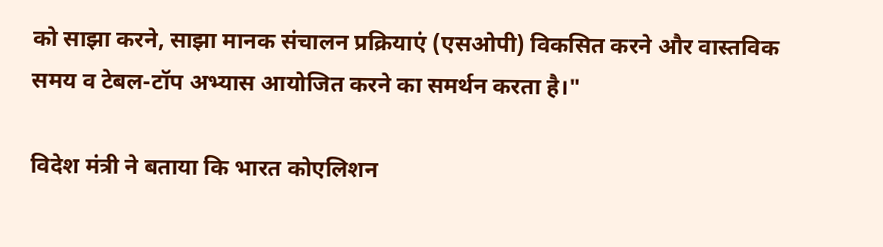को साझा करने, साझा मानक संचालन प्रक्रियाएं (एसओपी) विकसित करने और वास्तविक समय व टेबल-टॉप अभ्यास आयोजित करने का समर्थन करता है।"

विदेश मंत्री ने बताया कि भारत कोएलिशन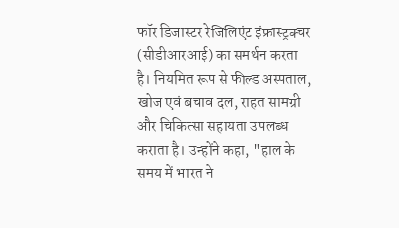फॉर डिजास्टर रेजिलिएंट इंफ्रास्ट्रक्चर (सीडीआरआई) का समर्थन करता है। नियमित रूप से फील्ड अस्पताल, खोज एवं बचाव दल, राहत सामग्री और चिकित्सा सहायता उपलब्ध कराता है। उन्होंने कहा, "हाल के समय में भारत ने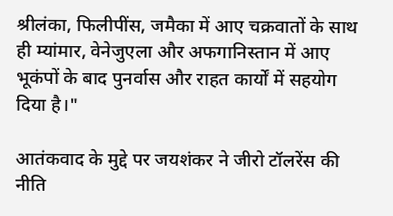श्रीलंका, फिलीपींस, जमैका में आए चक्रवातों के साथ ही म्यांमार, वेनेजुएला और अफगानिस्तान में आए भूकंपों के बाद पुनर्वास और राहत कार्यों में सहयोग दिया है।"

आतंकवाद के मुद्दे पर जयशंकर ने जीरो टॉलरेंस की नीति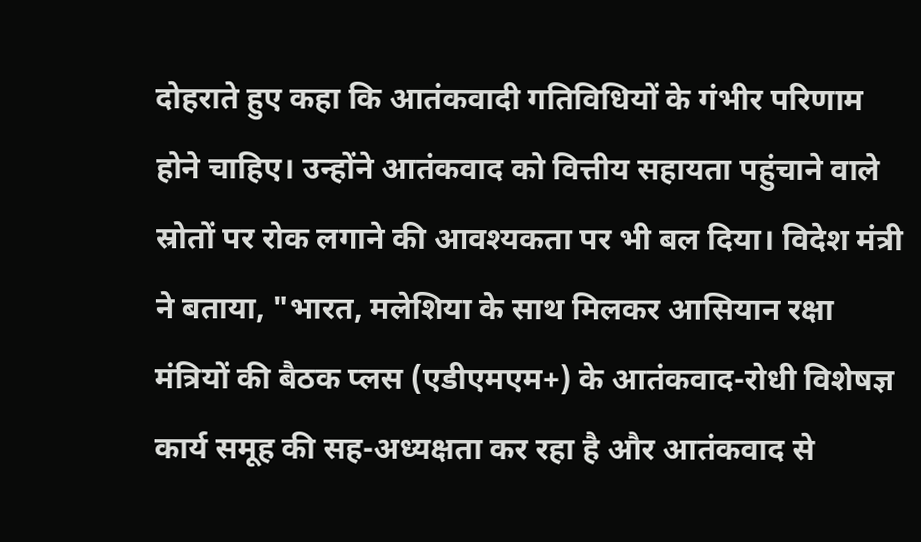दोहराते हुए कहा कि आतंकवादी गतिविधियों के गंभीर परिणाम होने चाहिए। उन्होंने आतंकवाद को वित्तीय सहायता पहुंचाने वाले स्रोतों पर रोक लगाने की आवश्यकता पर भी बल दिया। विदेश मंत्री ने बताया, "भारत, मलेशिया के साथ मिलकर आसियान रक्षा मंत्रियों की बैठक प्लस (एडीएमएम+) के आतंकवाद-रोधी विशेषज्ञ कार्य समूह की सह-अध्यक्षता कर रहा है और आतंकवाद से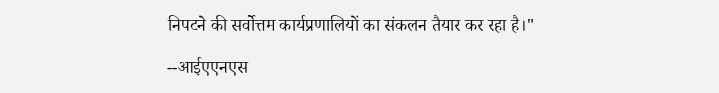निपटने की सर्वोत्तम कार्यप्रणालियों का संकलन तैयार कर रहा है।"

--आईएएनएस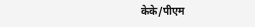केके/पीएम